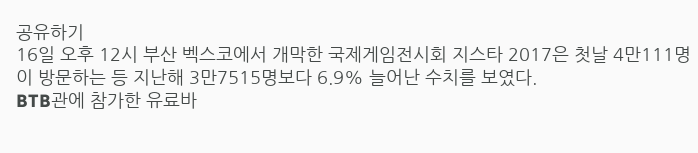공유하기
16일 오후 12시 부산 벡스코에서 개막한 국제게임전시회 지스타 2017은 첫날 4만111명이 방문하는 등 지난해 3만7515명보다 6.9% 늘어난 수치를 보였다.
BTB관에 참가한 유료바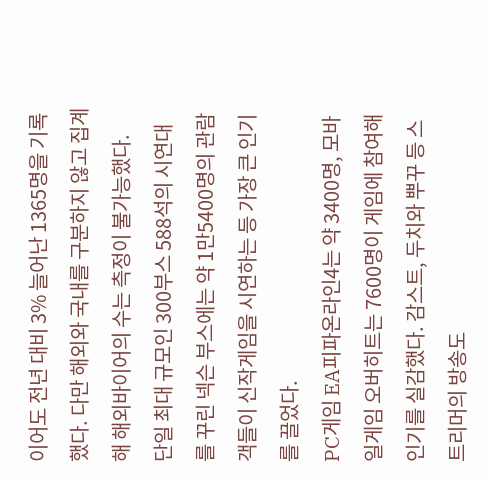이어도 전년 대비 3% 늘어난 1365명을 기록했다. 다만 해외와 국내를 구분하지 않고 집계해 해외바이어의 수는 측정이 불가능했다.
단일 최대 규모인 300부스 588석의 시연대를 꾸린 넥슨 부스에는 약 1만5400명의 관람객들이 신작게임을 시연하는 등 가장 큰 인기를 끌었다.
PC게임 EA피파온라인4는 약 3400명, 모바일게임 오버히트는 7600명이 게임에 참여해 인기를 실감했다. 감스트, 두치와 뿌꾸 등 스트리머의 방송도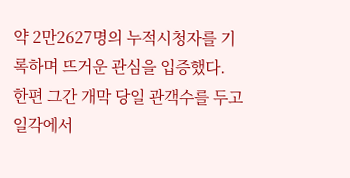약 2만2627명의 누적시청자를 기록하며 뜨거운 관심을 입증했다.
한편 그간 개막 당일 관객수를 두고 일각에서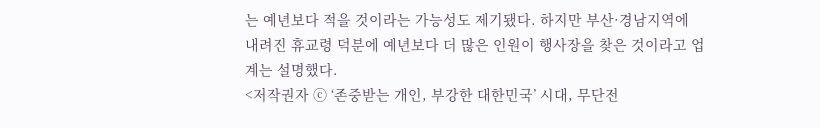는 예년보다 적을 것이라는 가능성도 제기됐다. 하지만 부산·경남지역에 내려진 휴교령 덕분에 예년보다 더 많은 인원이 행사장을 찾은 것이라고 업계는 설명했다.
<저작권자 ⓒ ‘존중받는 개인, 부강한 대한민국’ 시대, 무단전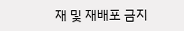재 및 재배포 금지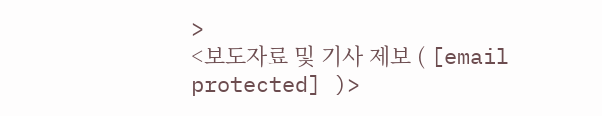>
<보도자료 및 기사 제보 ( [email protected] )>